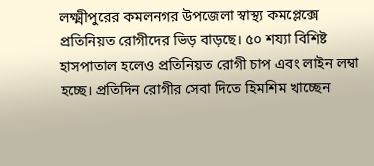লক্ষ্মীপুরের কমলনগর উপজেলা স্বাস্থ্য কমপ্লেক্সে প্রতিনিয়ত রোগীদের ভিড় বাড়ছে। ৫০ শয্যা বিশিষ্ট হাসপাতাল হলেও প্রতিনিয়ত রোগী চাপ এবং লাইন লম্বা হচ্ছে। প্রতিদিন রোগীর সেবা দিতে হিমশিম খাচ্ছেন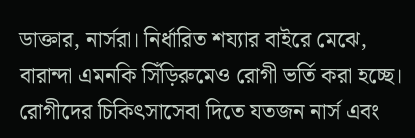ডাক্তার, নার্সরা। নির্ধারিত শয্যার বাইরে মেঝে, বারান্দা এমনকি সিঁড়িরুমেও রোগী ভর্তি করা হচ্ছে। রোগীদের চিকিৎসাসেবা দিতে যতজন নার্স এবং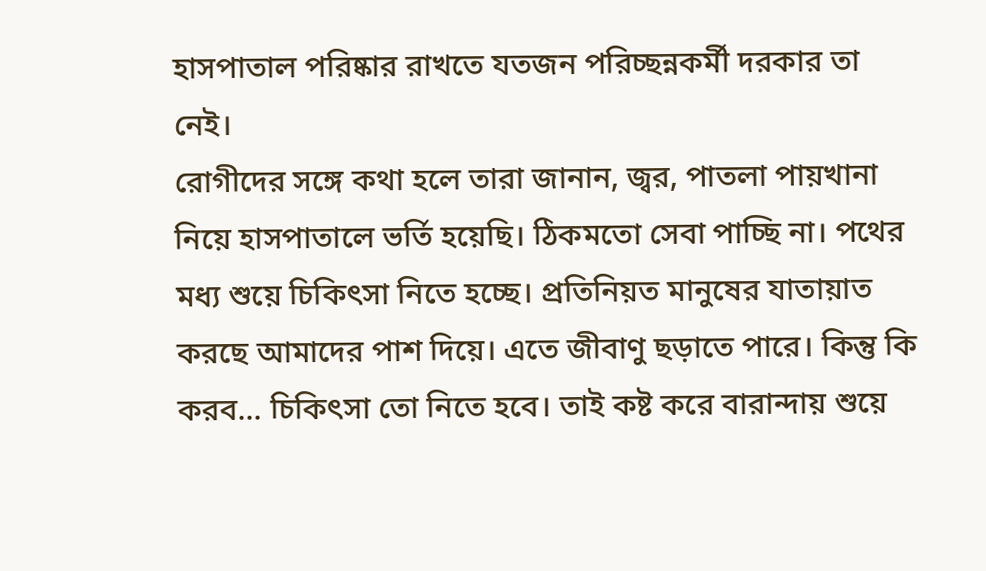হাসপাতাল পরিষ্কার রাখতে যতজন পরিচ্ছন্নকর্মী দরকার তা নেই।
রোগীদের সঙ্গে কথা হলে তারা জানান, জ্বর, পাতলা পায়খানা নিয়ে হাসপাতালে ভর্তি হয়েছি। ঠিকমতো সেবা পাচ্ছি না। পথের মধ্য শুয়ে চিকিৎসা নিতে হচ্ছে। প্রতিনিয়ত মানুষের যাতায়াত করছে আমাদের পাশ দিয়ে। এতে জীবাণু ছড়াতে পারে। কিন্তু কি করব... চিকিৎসা তো নিতে হবে। তাই কষ্ট করে বারান্দায় শুয়ে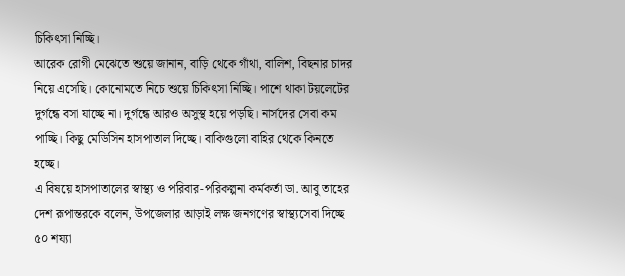চিকিৎসা নিচ্ছি।
আরেক রোগী মেঝেতে শুয়ে জানান, বাড়ি থেকে গাঁথা, বালিশ, বিছনার চাদর নিয়ে এসেছি। কোনোমতে নিচে শুয়ে চিকিৎসা নিচ্ছি। পাশে থাকা টয়লেটের দুর্গন্ধে বসা যাচ্ছে না। দুর্গন্ধে আরও অসুস্থ হয়ে পড়ছি। নার্সদের সেবা কম পাচ্ছি। কিছু মেডিসিন হাসপাতাল দিচ্ছে। বাকিগুলো বাহির থেকে কিনতে হচ্ছে।
এ বিষয়ে হাসপাতালের স্বাস্থ্য ও পরিবার-পরিকল্পনা কর্মকর্তা ডা. আবু তাহের দেশ রূপান্তরকে বলেন, উপজেলার আড়াই লক্ষ জনগণের স্বাস্থ্যসেবা দিচ্ছে ৫০ শয্যা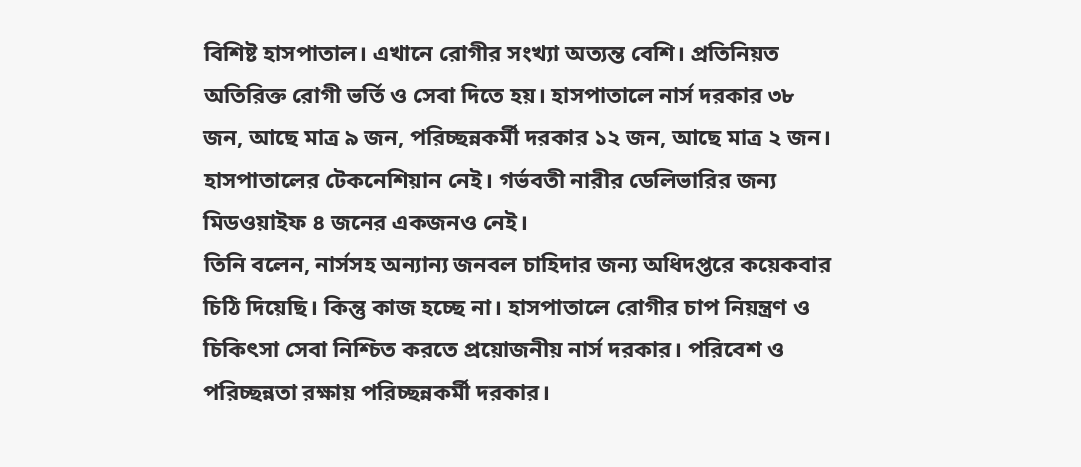বিশিষ্ট হাসপাতাল। এখানে রোগীর সংখ্যা অত্যন্ত বেশি। প্রতিনিয়ত অতিরিক্ত রোগী ভর্তি ও সেবা দিতে হয়। হাসপাতালে নার্স দরকার ৩৮ জন, আছে মাত্র ৯ জন, পরিচ্ছন্নকর্মী দরকার ১২ জন, আছে মাত্র ২ জন। হাসপাতালের টেকনেশিয়ান নেই। গর্ভবতী নারীর ডেলিভারির জন্য মিডওয়াইফ ৪ জনের একজনও নেই।
তিনি বলেন, নার্সসহ অন্যান্য জনবল চাহিদার জন্য অধিদপ্তরে কয়েকবার চিঠি দিয়েছি। কিন্তু কাজ হচ্ছে না। হাসপাতালে রোগীর চাপ নিয়ন্ত্রণ ও চিকিৎসা সেবা নিশ্চিত করতে প্রয়োজনীয় নার্স দরকার। পরিবেশ ও পরিচ্ছন্নতা রক্ষায় পরিচ্ছন্নকর্মী দরকার।